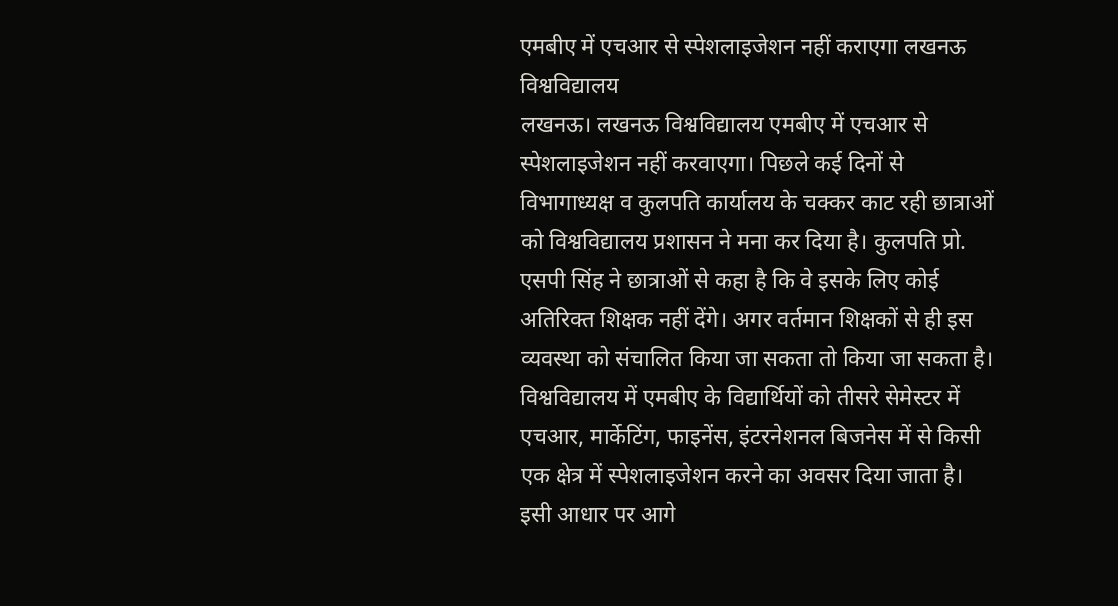एमबीए में एचआर से स्पेशलाइजेशन नहीं कराएगा लखनऊ विश्वविद्यालय
लखनऊ। लखनऊ विश्वविद्यालय एमबीए में एचआर से स्पेशलाइजेशन नहीं करवाएगा। पिछले कई दिनों से विभागाध्यक्ष व कुलपति कार्यालय के चक्कर काट रही छात्राओं को विश्वविद्यालय प्रशासन ने मना कर दिया है। कुलपति प्रो. एसपी सिंह ने छात्राओं से कहा है कि वे इसके लिए कोई अतिरिक्त शिक्षक नहीं देंगे। अगर वर्तमान शिक्षकों से ही इस व्यवस्था को संचालित किया जा सकता तो किया जा सकता है।
विश्वविद्यालय में एमबीए के विद्यार्थियों को तीसरे सेमेस्टर में एचआर, मार्केटिंग, फाइनेंस, इंटरनेशनल बिजनेस में से किसी एक क्षेत्र में स्पेशलाइजेशन करने का अवसर दिया जाता है। इसी आधार पर आगे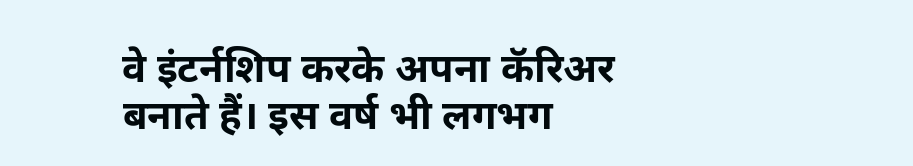वे इंटर्नशिप करके अपना कॅरिअर बनाते हैं। इस वर्ष भी लगभग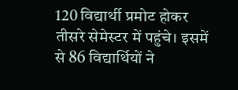120 विद्यार्थी प्रमोट होकर तीसरे सेमेस्टर में पहुंचे। इसमें से 86 विद्यार्थियों ने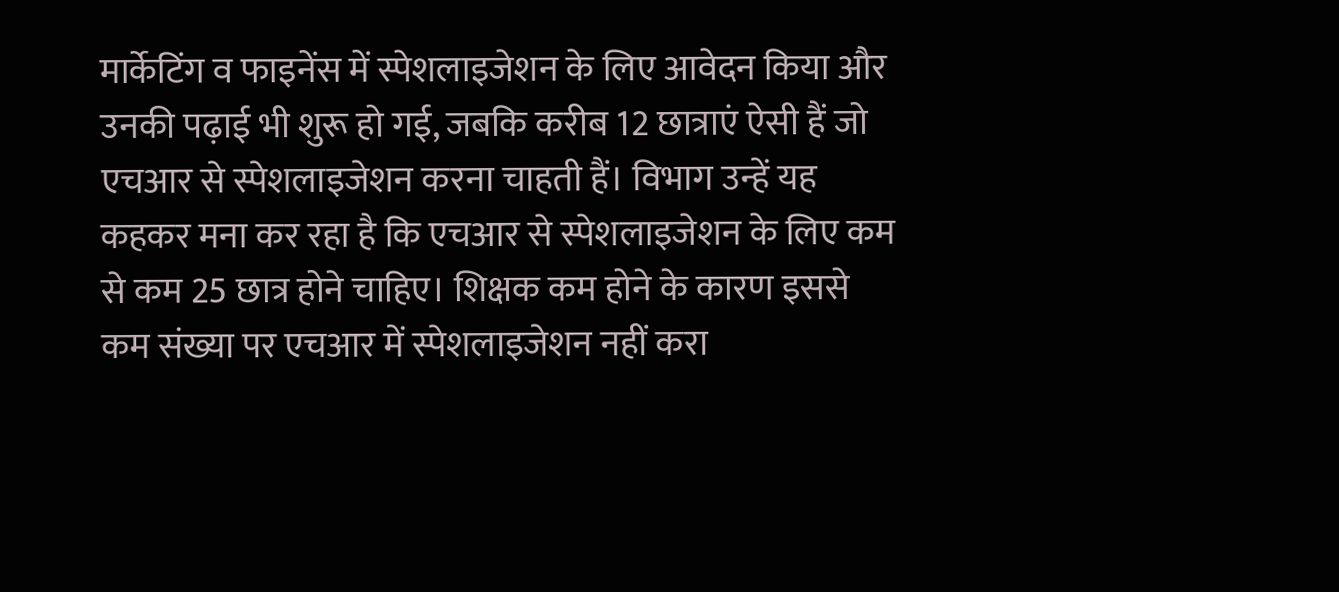मार्केटिंग व फाइनेंस में स्पेशलाइजेशन के लिए आवेदन किया और उनकी पढ़ाई भी शुरू हो गई, जबकि करीब 12 छात्राएं ऐसी हैं जो एचआर से स्पेशलाइजेशन करना चाहती हैं। विभाग उन्हें यह कहकर मना कर रहा है कि एचआर से स्पेशलाइजेशन के लिए कम से कम 25 छात्र होने चाहिए। शिक्षक कम होने के कारण इससे कम संख्या पर एचआर में स्पेशलाइजेशन नहीं करा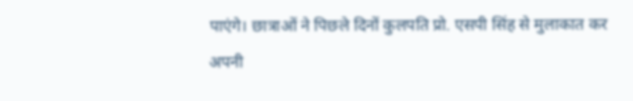पाएंगे। छात्राओं ने पिछले दिनों कुलपति प्रो. एसपी सिंह से मुलाकात कर अपनी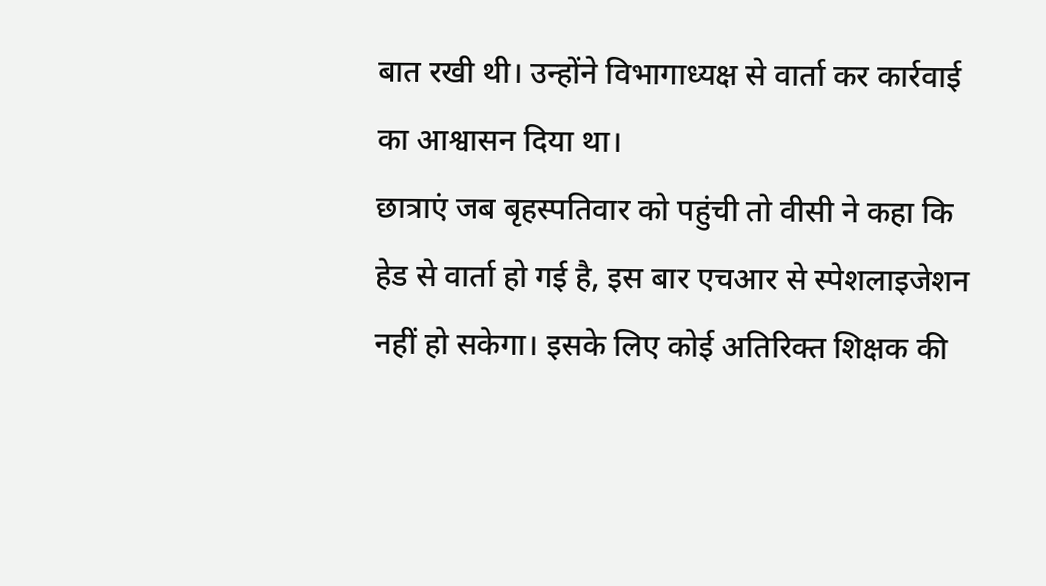बात रखी थी। उन्होंने विभागाध्यक्ष से वार्ता कर कार्रवाई का आश्वासन दिया था।
छात्राएं जब बृहस्पतिवार को पहुंची तो वीसी ने कहा कि हेड से वार्ता हो गई है, इस बार एचआर से स्पेशलाइजेशन नहीं हो सकेगा। इसके लिए कोई अतिरिक्त शिक्षक की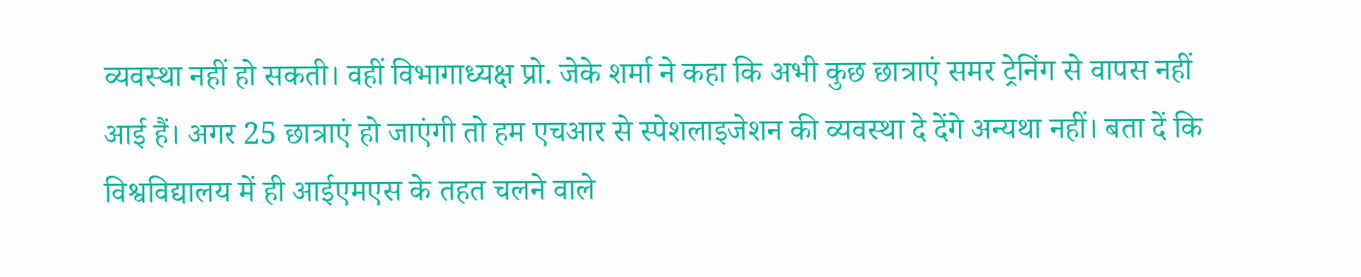व्यवस्था नहीं हो सकती। वहीं विभागाध्यक्ष प्रो. जेके शर्मा ने कहा कि अभी कुछ छात्राएं समर ट्रेनिंग से वापस नहीं आई हैं। अगर 25 छात्राएं हो जाएंगी तो हम एचआर से स्पेशलाइजेशन की व्यवस्था दे देंगे अन्यथा नहीं। बता दें कि विश्वविद्यालय में ही आईएमएस के तहत चलने वाले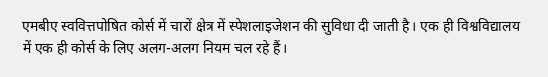एमबीए स्ववित्तपोषित कोर्स में चारों क्षेत्र में स्पेशलाइजेशन की सुविधा दी जाती है। एक ही विश्वविद्यालय में एक ही कोर्स के लिए अलग-अलग नियम चल रहे हैं।